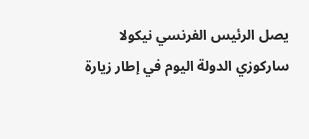يصل الرئيس الفرنسي نيكولا ساركوزي الدولة اليوم في إطار زيارة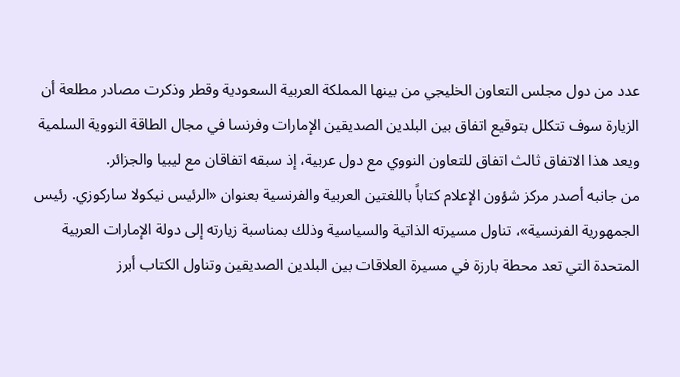عدد من دول مجلس التعاون الخليجي من بينها المملكة العربية السعودية وقطر وذكرت مصادر مطلعة أن الزيارة سوف تتكلل بتوقيع اتفاق بين البلدين الصديقين الإمارات وفرنسا في مجال الطاقة النووية السلمية ويعد هذا الاتفاق ثالث اتفاق للتعاون النووي مع دول عربية، إذ سبقه اتفاقان مع ليبيا والجزائر.
من جانبه أصدر مركز شؤون الإعلام كتاباً باللغتين العربية والفرنسية بعنوان «الرئيس نيكولا ساركوزي. رئيس الجمهورية الفرنسية»، تناول مسيرته الذاتية والسياسية وذلك بمناسبة زيارته إلى دولة الإمارات العربية المتحدة التي تعد محطة بارزة في مسيرة العلاقات بين البلدين الصديقين وتناول الكتاب أبرز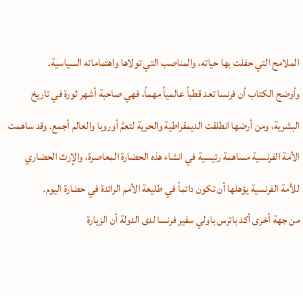الملامح التي حفلت بها حياته، والمناصب التي تولاها واهتماماته السياسية.
وأوضح الكتاب أن فرنسا تعد قطباً عالمياً مهماً، فهي صاحبة أشهر ثورة في تاريخ البشرية، ومن أرضها انطلقت الديمقراطية والحرية لتعمَّ أوروبا والعالم أجمع. وقد ساهمت الأمة الفرنسية مساهمة رئيسية في انشاء هذه الحضارة المعاصرة، والإرث الحضاري للأمة الفرنسية يؤهلها أن تكون دائماً في طليعة الأمم الرائدة في حضارة اليوم.
من جهة أخرى أكد باترس باولي سفير فرنسا لدى الدولة أن الزيارة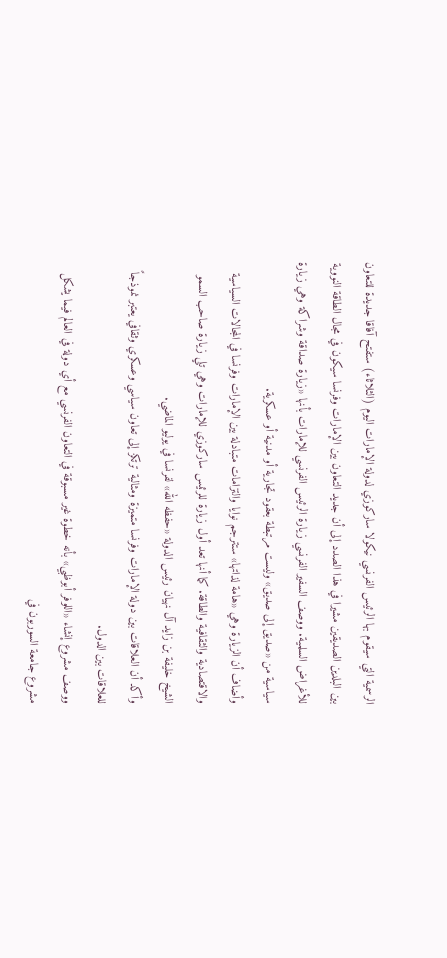الرسمية التي سيقوم بها الرئيس الفرنسي نيكولا ساركوزي لدولة الإمارات اليوم (الثلاثاء) ستفتح آفاقا جديدة للتعاون بين البلدين الصديقين مشيرا في هذا الصدد إلى أن جديد التعاون بين الإمارات وفرنسا سيكون في مجال الطاقة النووية للأغراض السلمية. ووصف السفير الفرنسي زيارة الرئيس الفرنسي للإمارات بأنها «زيارة صداقة وشراكة وهي زيارة سياسية من «صديق إلى صديق» وليست مرتبطة بعقود تجارية أو مدنية أو عسكرية.
وأضاف أن الزيارة وهي «هامة لذاتها» ستترجم نوايا والتزامات متبادلة بين الإمارات وفرنسا في المجالات السياسية والاقتصادية والثقافية والطاقة. كما أنها تعد أول زيارة للرئيس ساركوزي للإمارات وهي تلي زيارة صاحب السمو الشيخ خليفة بن زايد آل نهيان رئيس الدولة «حفظه الله» لفرنسا في يوليو الماضي.
وأكد أن العلاقات بين دولة الإمارات وفرنسا متميزة ومثالية ترتكز إلى تعاون سياسي وعسكري وثقافي يعتبر نموذجاً للعلاقات بين الدول.
ووصف مشروع إنشاء «اللوفر أبوظبي» بأنه خطوة غير مسبوقة في التعاون الفرنسي مع أي دولة في العالم فيما يشكل مشروع جامعة السوربون في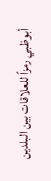أبوظبي رمزاً للعلاقات بين البلدين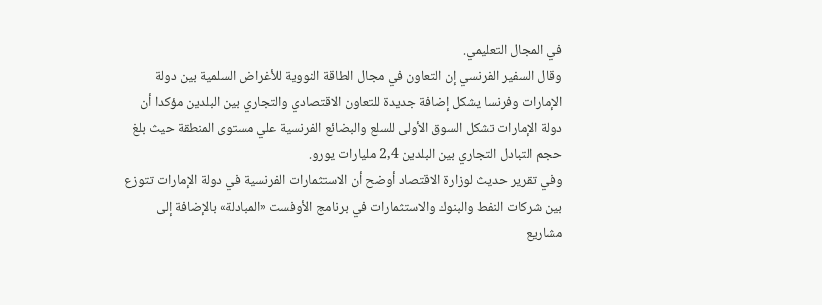في المجال التعليمي.
وقال السفير الفرنسي إن التعاون في مجال الطاقة النووية للأغراض السلمية بين دولة الإمارات وفرنسا يشكل إضافة جديدة للتعاون الاقتصادي والتجاري بين البلدين مؤكدا أن دولة الإمارات تشكل السوق الأولى للسلع والبضائع الفرنسية علي مستوى المنطقة حيث بلغ حجم التبادل التجاري بين البلدين 2,4 مليارات يورو.
وفي تقرير حديث لوزارة الاقتصاد أوضح أن الاستثمارات الفرنسية في دولة الإمارات تتوزع بين شركات النفط والبنوك والاستثمارات في برنامج الأوفست «المبادلة» بالإضافة إلى مشاريع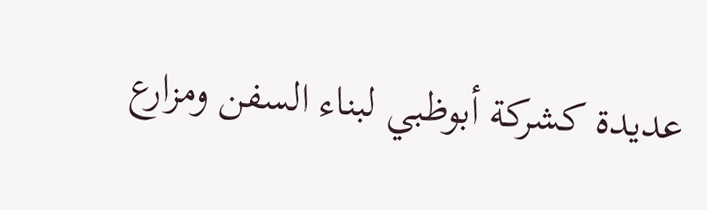عديدة كشركة أبوظبي لبناء السفن ومزارع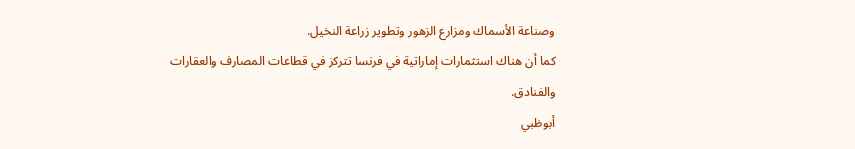وصناعة الأسماك ومزارع الزهور وتطوير زراعة النخيل.
كما أن هناك استثمارات إماراتية في فرنسا تتركز في قطاعات المصارف والعقارات والفنادق.
أبوظبي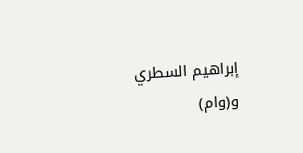إبراهيم السطري و(وام)